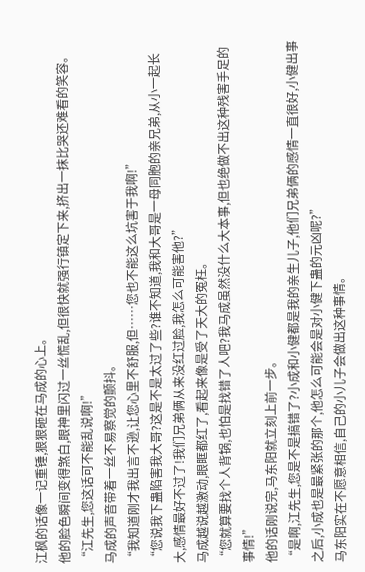江枫的话像一记重锤,狠狠砸在马成的心上。
他的脸色瞬间变得煞白,眼神里闪过一丝慌乱,但很快就强行镇定下来,挤出一抹比哭还难看的笑容。
“江先生,您这话可不能乱说啊!”
马成的声音带着一丝不易察觉的颤抖。
“我知道刚才我出言不逊,让您心里不舒服,但……您也不能这么坑害于我啊!”
“您说我下蛊陷害我大哥?这是不是太过了些?谁不知道,我和大哥是一母同胞的亲兄弟,从小一起长大,感情最好不过了!我们兄弟俩从来没红过脸,我怎么可能害他?”
马成越说越激动,眼眶都红了,看起来像是受了天大的冤枉。
“您就算要找个人背锅,也怕是找错了人吧?我马成虽然没什么大本事,但也绝做不出这种残害手足的事情!”
他的话刚说完,马东阳就立刻上前一步。
“是啊,江先生,您是不是搞错了?小成和小健都是我的亲生儿子,他们兄弟俩的感情一直很好,小健出事之后,小成也是最紧张的那个,他怎么可能会是对小健下蛊的元凶呢?”
马东阳实在不愿意相信,自己的小儿子会做出这种事情。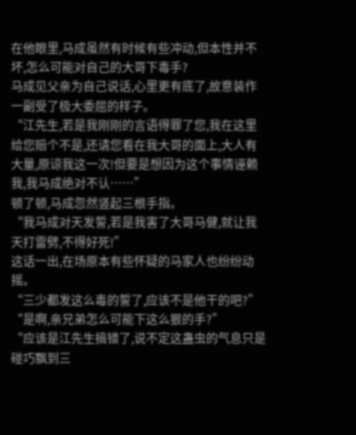在他眼里,马成虽然有时候有些冲动,但本性并不坏,怎么可能对自己的大哥下毒手?
马成见父亲为自己说话,心里更有底了,故意装作一副受了极大委屈的样子。
“江先生,若是我刚刚的言语得罪了您,我在这里给您赔个不是,还请您看在我大哥的面上,大人有大量,原谅我这一次!但要是想因为这个事情诬赖我,我马成绝对不认……”
顿了顿,马成忽然竖起三根手指。
“我马成对天发誓,若是我害了大哥马健,就让我天打雷劈,不得好死!”
这话一出,在场原本有些怀疑的马家人也纷纷动摇。
“三少都发这么毒的誓了,应该不是他干的吧?”
“是啊,亲兄弟怎么可能下这么狠的手?”
“应该是江先生搞错了,说不定这蛊虫的气息只是碰巧飘到三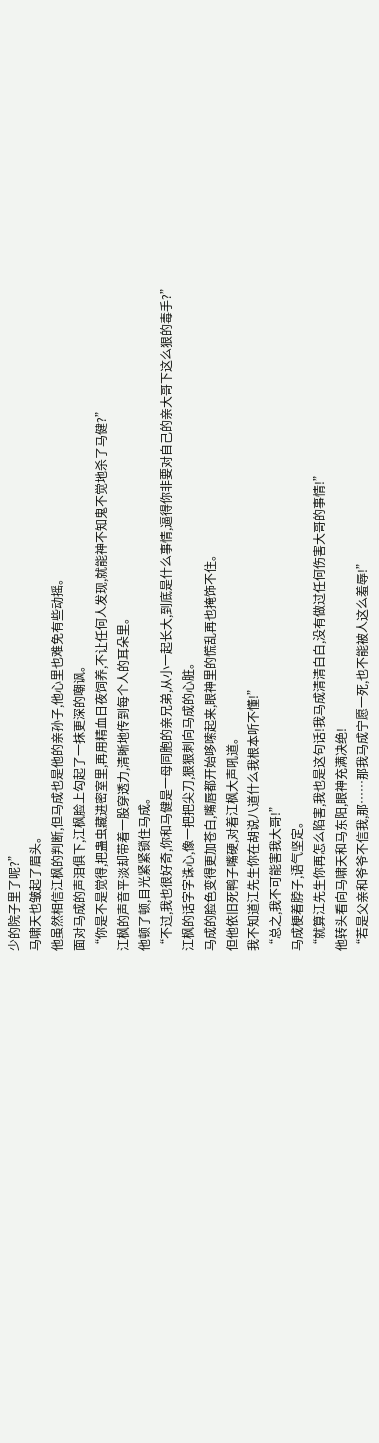少的院子里了呢?”
马啸天也皱起了眉头。
他虽然相信江枫的判断,但马成也是他的亲孙子,他心里也难免有些动摇。
面对马成的声泪俱下,江枫脸上勾起了一抹更深的嘲讽。
“你是不是觉得,把蛊虫藏进密室里,再用精血日夜饲养,不让任何人发现,就能神不知鬼不觉地杀了马健?”
江枫的声音平淡却带着一股穿透力,清晰地传到每个人的耳朵里。
他顿了顿,目光紧紧锁住马成。
“不过,我也很好奇,你和马健是一母同胞的亲兄弟,从小一起长大,到底是什么事情,逼得你非要对自己的亲大哥下这么狠的毒手?”
江枫的话字字诛心,像一把把尖刀,狠狠刺向马成的心脏。
马成的脸色变得更加苍白,嘴唇都开始哆嗦起来,眼神里的慌乱再也掩饰不住。
但他依旧死鸭子嘴硬,对着江枫大声吼道。
我不知道江先生你在胡说八道什么我根本听不懂!”
“总之,我不可能害我大哥!”
马成梗着脖子,语气坚定。
“就算江先生你再怎么陷害,我也是这句话!我马成清清白白,没有做过任何伤害大哥的事情!”
他转头看向马啸天和马东阳,眼神充满决绝!
“若是父亲和爷爷不信我,那……那我马成宁愿一死,也不能被人这么羞辱!”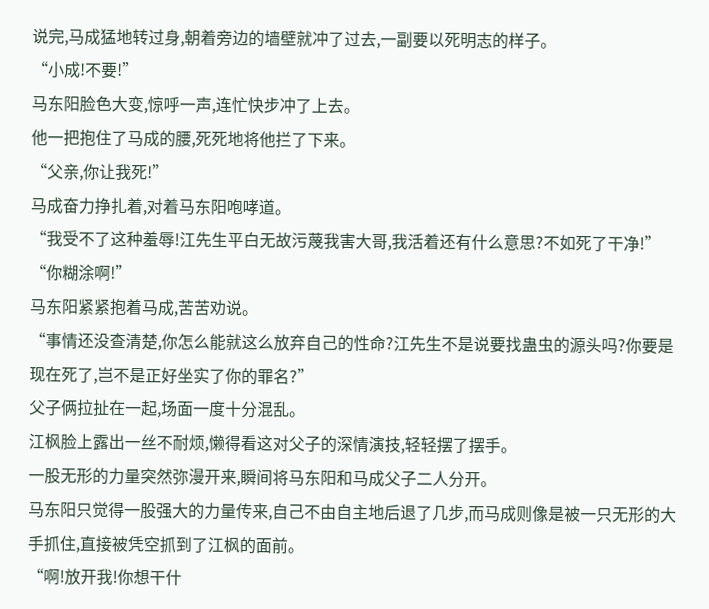说完,马成猛地转过身,朝着旁边的墙壁就冲了过去,一副要以死明志的样子。
“小成!不要!”
马东阳脸色大变,惊呼一声,连忙快步冲了上去。
他一把抱住了马成的腰,死死地将他拦了下来。
“父亲,你让我死!”
马成奋力挣扎着,对着马东阳咆哮道。
“我受不了这种羞辱!江先生平白无故污蔑我害大哥,我活着还有什么意思?不如死了干净!”
“你糊涂啊!”
马东阳紧紧抱着马成,苦苦劝说。
“事情还没查清楚,你怎么能就这么放弃自己的性命?江先生不是说要找蛊虫的源头吗?你要是现在死了,岂不是正好坐实了你的罪名?”
父子俩拉扯在一起,场面一度十分混乱。
江枫脸上露出一丝不耐烦,懒得看这对父子的深情演技,轻轻摆了摆手。
一股无形的力量突然弥漫开来,瞬间将马东阳和马成父子二人分开。
马东阳只觉得一股强大的力量传来,自己不由自主地后退了几步,而马成则像是被一只无形的大手抓住,直接被凭空抓到了江枫的面前。
“啊!放开我!你想干什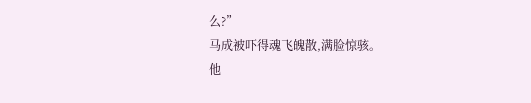么?”
马成被吓得魂飞魄散,满脸惊骇。
他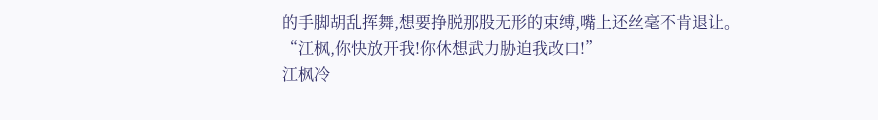的手脚胡乱挥舞,想要挣脱那股无形的束缚,嘴上还丝毫不肯退让。
“江枫,你快放开我!你休想武力胁迫我改口!”
江枫冷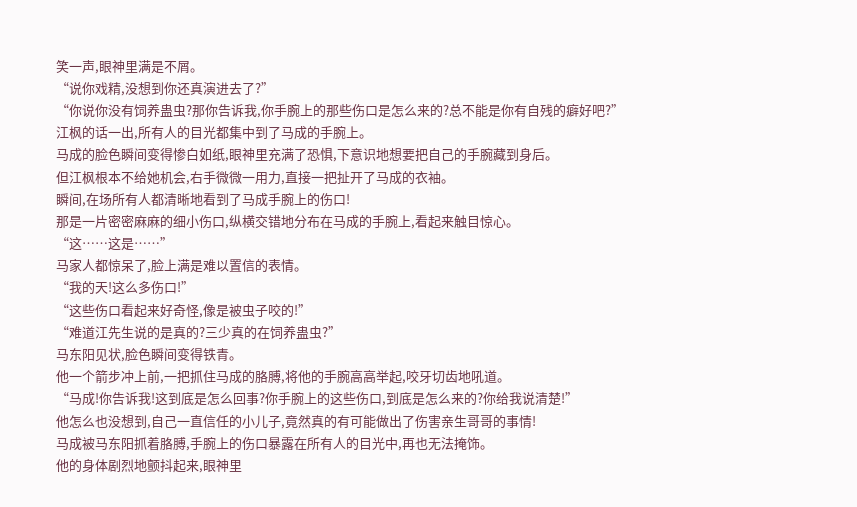笑一声,眼神里满是不屑。
“说你戏精,没想到你还真演进去了?”
“你说你没有饲养蛊虫?那你告诉我,你手腕上的那些伤口是怎么来的?总不能是你有自残的癖好吧?”
江枫的话一出,所有人的目光都集中到了马成的手腕上。
马成的脸色瞬间变得惨白如纸,眼神里充满了恐惧,下意识地想要把自己的手腕藏到身后。
但江枫根本不给她机会,右手微微一用力,直接一把扯开了马成的衣袖。
瞬间,在场所有人都清晰地看到了马成手腕上的伤口!
那是一片密密麻麻的细小伤口,纵横交错地分布在马成的手腕上,看起来触目惊心。
“这……这是……”
马家人都惊呆了,脸上满是难以置信的表情。
“我的天!这么多伤口!”
“这些伤口看起来好奇怪,像是被虫子咬的!”
“难道江先生说的是真的?三少真的在饲养蛊虫?”
马东阳见状,脸色瞬间变得铁青。
他一个箭步冲上前,一把抓住马成的胳膊,将他的手腕高高举起,咬牙切齿地吼道。
“马成!你告诉我!这到底是怎么回事?你手腕上的这些伤口,到底是怎么来的?你给我说清楚!”
他怎么也没想到,自己一直信任的小儿子,竟然真的有可能做出了伤害亲生哥哥的事情!
马成被马东阳抓着胳膊,手腕上的伤口暴露在所有人的目光中,再也无法掩饰。
他的身体剧烈地颤抖起来,眼神里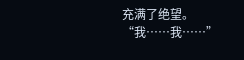充满了绝望。
“我……我……”